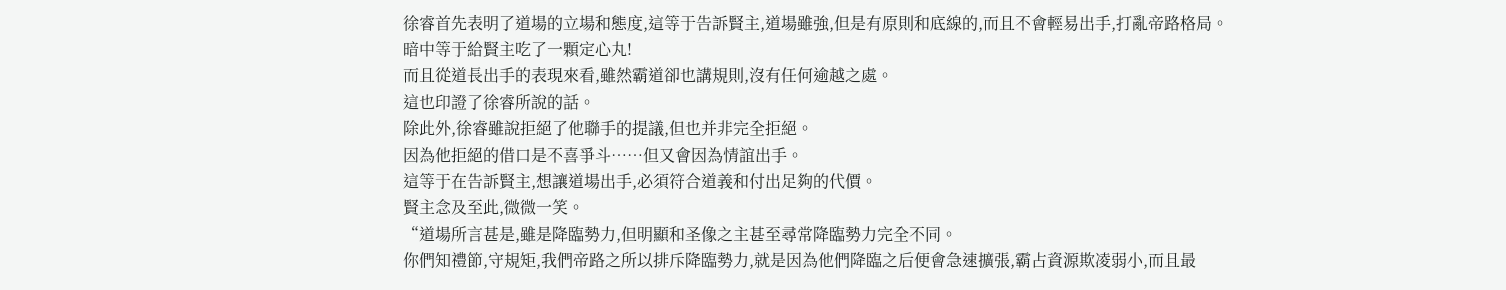徐睿首先表明了道場的立場和態度,這等于告訴賢主,道場雖強,但是有原則和底線的,而且不會輕易出手,打亂帝路格局。
暗中等于給賢主吃了一顆定心丸!
而且從道長出手的表現來看,雖然霸道卻也講規則,沒有任何逾越之處。
這也印證了徐睿所說的話。
除此外,徐睿雖說拒絕了他聯手的提議,但也并非完全拒絕。
因為他拒絕的借口是不喜爭斗……但又會因為情誼出手。
這等于在告訴賢主,想讓道場出手,必須符合道義和付出足夠的代價。
賢主念及至此,微微一笑。
“道場所言甚是,雖是降臨勢力,但明顯和圣像之主甚至尋常降臨勢力完全不同。
你們知禮節,守規矩,我們帝路之所以排斥降臨勢力,就是因為他們降臨之后便會急速擴張,霸占資源欺凌弱小,而且最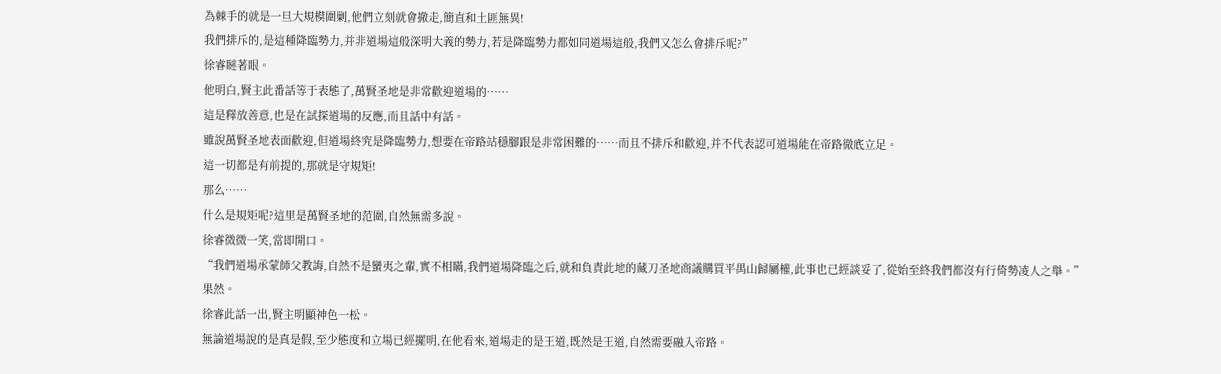為棘手的就是一旦大規模圍剿,他們立刻就會撤走,簡直和土匪無異!
我們排斥的,是這種降臨勢力,并非道場這般深明大義的勢力,若是降臨勢力都如同道場這般,我們又怎么會排斥呢?”
徐睿瞇著眼。
他明白,賢主此番話等于表態了,萬賢圣地是非常歡迎道場的……
這是釋放善意,也是在試探道場的反應,而且話中有話。
雖說萬賢圣地表面歡迎,但道場終究是降臨勢力,想要在帝路站穩腳跟是非常困難的……而且不排斥和歡迎,并不代表認可道場能在帝路徹底立足。
這一切都是有前提的,那就是守規矩!
那么……
什么是規矩呢?這里是萬賢圣地的范圍,自然無需多說。
徐睿微微一笑,當即開口。
“我們道場承蒙師父教誨,自然不是蠻夷之輩,實不相瞞,我們道場降臨之后,就和負責此地的藏刀圣地商議購買平禺山歸屬權,此事也已經談妥了,從始至終我們都沒有行倚勢凌人之舉。”
果然。
徐睿此話一出,賢主明顯神色一松。
無論道場說的是真是假,至少態度和立場已經擺明,在他看來,道場走的是王道,既然是王道,自然需要融入帝路。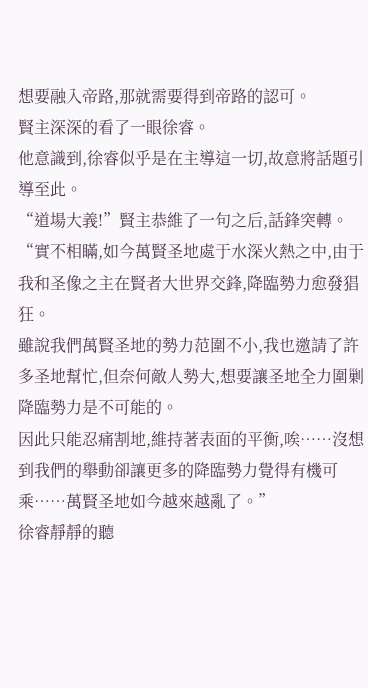想要融入帝路,那就需要得到帝路的認可。
賢主深深的看了一眼徐睿。
他意識到,徐睿似乎是在主導這一切,故意將話題引導至此。
“道場大義!”賢主恭維了一句之后,話鋒突轉。
“實不相瞞,如今萬賢圣地處于水深火熱之中,由于我和圣像之主在賢者大世界交鋒,降臨勢力愈發猖狂。
雖說我們萬賢圣地的勢力范圍不小,我也邀請了許多圣地幫忙,但奈何敵人勢大,想要讓圣地全力圍剿降臨勢力是不可能的。
因此只能忍痛割地,維持著表面的平衡,唉……沒想到我們的舉動卻讓更多的降臨勢力覺得有機可乘……萬賢圣地如今越來越亂了。”
徐睿靜靜的聽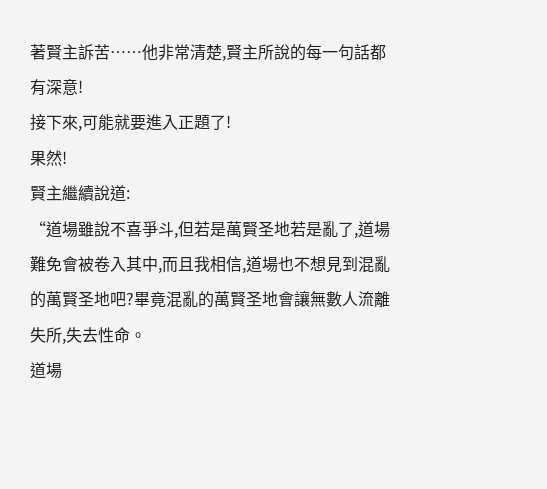著賢主訴苦……他非常清楚,賢主所說的每一句話都有深意!
接下來,可能就要進入正題了!
果然!
賢主繼續說道:
“道場雖說不喜爭斗,但若是萬賢圣地若是亂了,道場難免會被卷入其中,而且我相信,道場也不想見到混亂的萬賢圣地吧?畢竟混亂的萬賢圣地會讓無數人流離失所,失去性命。
道場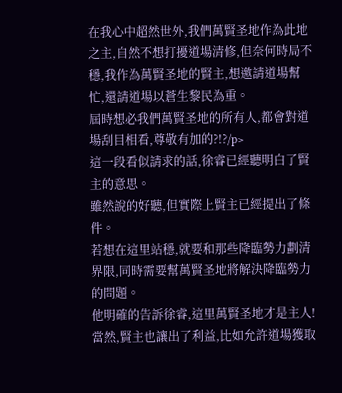在我心中超然世外,我們萬賢圣地作為此地之主,自然不想打擾道場清修,但奈何時局不穩,我作為萬賢圣地的賢主,想邀請道場幫忙,還請道場以蒼生黎民為重。
屆時想必我們萬賢圣地的所有人,都會對道場刮目相看,尊敬有加的?!?/p>
這一段看似請求的話,徐睿已經聽明白了賢主的意思。
雖然說的好聽,但實際上賢主已經提出了條件。
若想在這里站穩,就要和那些降臨勢力劃清界限,同時需要幫萬賢圣地將解決降臨勢力的問題。
他明確的告訴徐睿,這里萬賢圣地才是主人!
當然,賢主也讓出了利益,比如允許道場獲取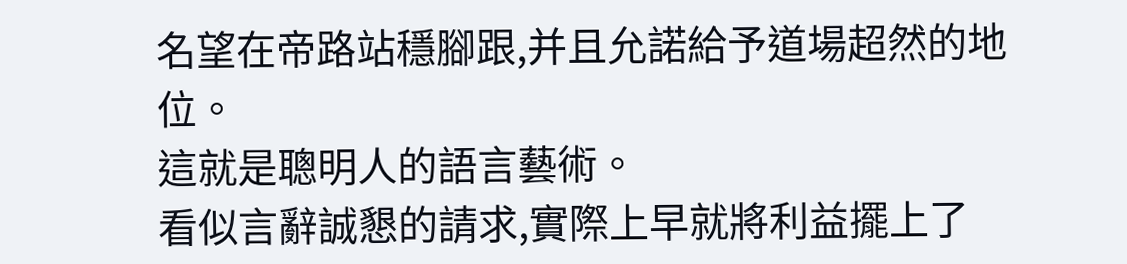名望在帝路站穩腳跟,并且允諾給予道場超然的地位。
這就是聰明人的語言藝術。
看似言辭誠懇的請求,實際上早就將利益擺上了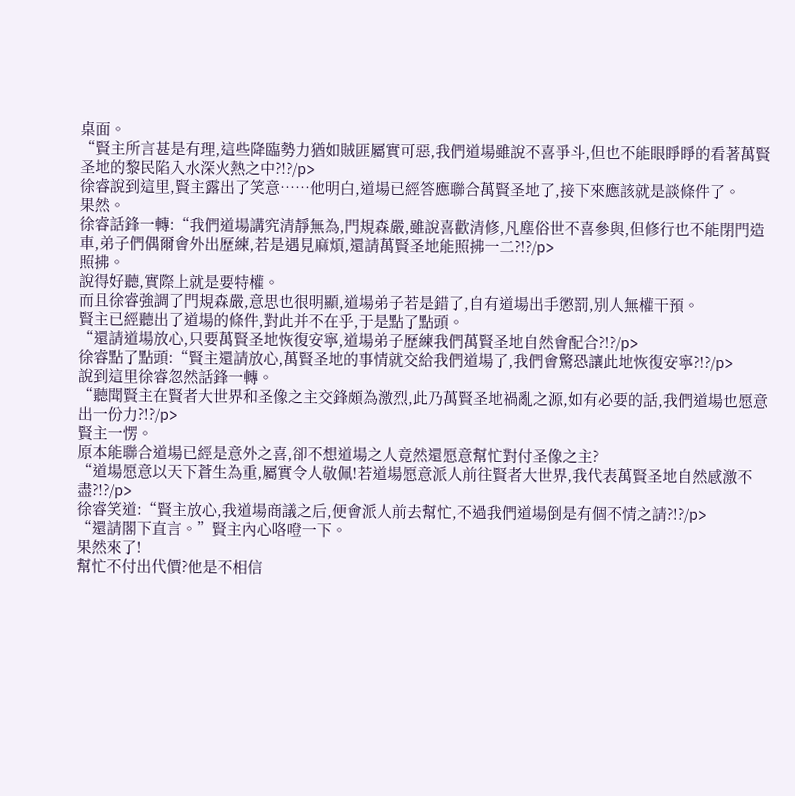桌面。
“賢主所言甚是有理,這些降臨勢力猶如賊匪屬實可惡,我們道場雖說不喜爭斗,但也不能眼睜睜的看著萬賢圣地的黎民陷入水深火熱之中?!?/p>
徐睿說到這里,賢主露出了笑意……他明白,道場已經答應聯合萬賢圣地了,接下來應該就是談條件了。
果然。
徐睿話鋒一轉:“我們道場講究清靜無為,門規森嚴,雖說喜歡清修,凡塵俗世不喜參與,但修行也不能閉門造車,弟子們偶爾會外出歷練,若是遇見麻煩,還請萬賢圣地能照拂一二?!?/p>
照拂。
說得好聽,實際上就是要特權。
而且徐睿強調了門規森嚴,意思也很明顯,道場弟子若是錯了,自有道場出手懲罰,別人無權干預。
賢主已經聽出了道場的條件,對此并不在乎,于是點了點頭。
“還請道場放心,只要萬賢圣地恢復安寧,道場弟子歷練我們萬賢圣地自然會配合?!?/p>
徐睿點了點頭:“賢主還請放心,萬賢圣地的事情就交給我們道場了,我們會驚恐讓此地恢復安寧?!?/p>
說到這里徐睿忽然話鋒一轉。
“聽聞賢主在賢者大世界和圣像之主交鋒頗為激烈,此乃萬賢圣地禍亂之源,如有必要的話,我們道場也愿意出一份力?!?/p>
賢主一愣。
原本能聯合道場已經是意外之喜,卻不想道場之人竟然還愿意幫忙對付圣像之主?
“道場愿意以天下蒼生為重,屬實令人敬佩!若道場愿意派人前往賢者大世界,我代表萬賢圣地自然感激不盡?!?/p>
徐睿笑道:“賢主放心,我道場商議之后,便會派人前去幫忙,不過我們道場倒是有個不情之請?!?/p>
“還請閣下直言。”賢主內心咯噔一下。
果然來了!
幫忙不付出代價?他是不相信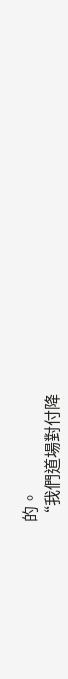的。
“我們道場對付降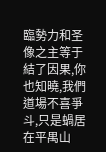臨勢力和圣像之主等于結了因果,你也知曉,我們道場不喜爭斗,只是蝸居在平禺山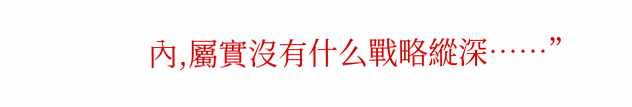內,屬實沒有什么戰略縱深……”